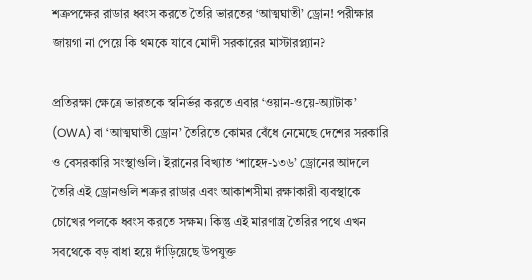শত্রুপক্ষের রাডার ধ্বংস করতে তৈরি ভারতের ‘আত্মঘাতী’ ড্রোন! পরীক্ষার জায়গা না পেয়ে কি থমকে যাবে মোদী সরকারের মাস্টারপ্ল্যান?

প্রতিরক্ষা ক্ষেত্রে ভারতকে স্বনির্ভর করতে এবার ‘ওয়ান-ওয়ে-অ্যাটাক’ (OWA) বা ‘আত্মঘাতী ড্রোন’ তৈরিতে কোমর বেঁধে নেমেছে দেশের সরকারি ও বেসরকারি সংস্থাগুলি। ইরানের বিখ্যাত ‘শাহেদ-১৩৬’ ড্রোনের আদলে তৈরি এই ড্রোনগুলি শত্রুর রাডার এবং আকাশসীমা রক্ষাকারী ব্যবস্থাকে চোখের পলকে ধ্বংস করতে সক্ষম। কিন্তু এই মারণাস্ত্র তৈরির পথে এখন সবথেকে বড় বাধা হয়ে দাঁড়িয়েছে উপযুক্ত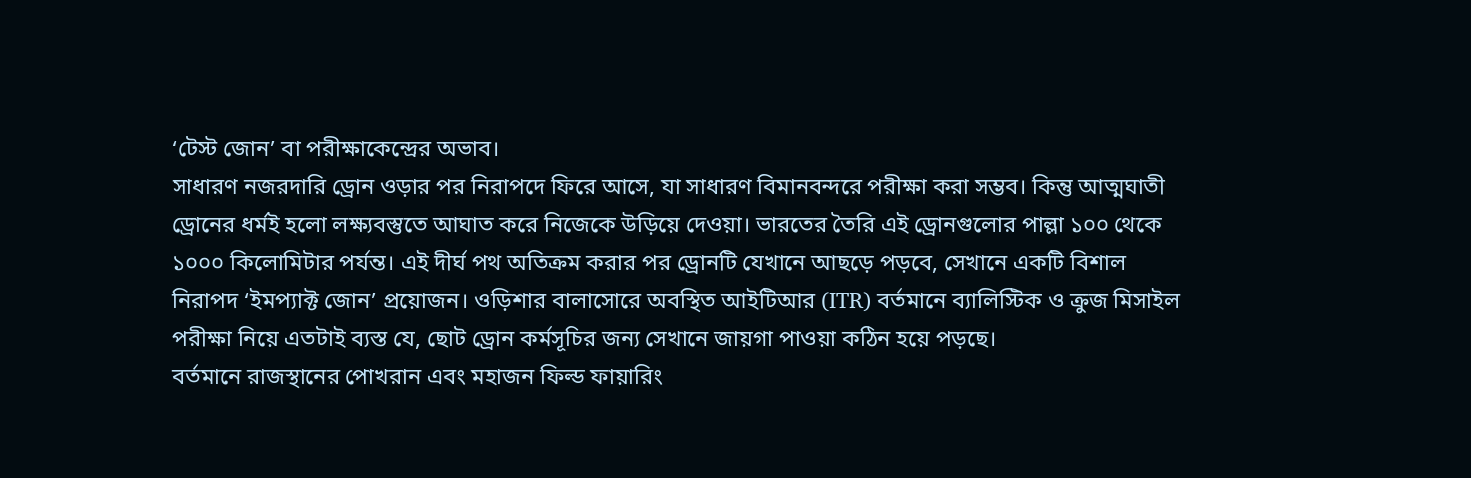‘টেস্ট জোন’ বা পরীক্ষাকেন্দ্রের অভাব।
সাধারণ নজরদারি ড্রোন ওড়ার পর নিরাপদে ফিরে আসে, যা সাধারণ বিমানবন্দরে পরীক্ষা করা সম্ভব। কিন্তু আত্মঘাতী ড্রোনের ধর্মই হলো লক্ষ্যবস্তুতে আঘাত করে নিজেকে উড়িয়ে দেওয়া। ভারতের তৈরি এই ড্রোনগুলোর পাল্লা ১০০ থেকে ১০০০ কিলোমিটার পর্যন্ত। এই দীর্ঘ পথ অতিক্রম করার পর ড্রোনটি যেখানে আছড়ে পড়বে, সেখানে একটি বিশাল নিরাপদ ‘ইমপ্যাক্ট জোন’ প্রয়োজন। ওড়িশার বালাসোরে অবস্থিত আইটিআর (ITR) বর্তমানে ব্যালিস্টিক ও ক্রুজ মিসাইল পরীক্ষা নিয়ে এতটাই ব্যস্ত যে, ছোট ড্রোন কর্মসূচির জন্য সেখানে জায়গা পাওয়া কঠিন হয়ে পড়ছে।
বর্তমানে রাজস্থানের পোখরান এবং মহাজন ফিল্ড ফায়ারিং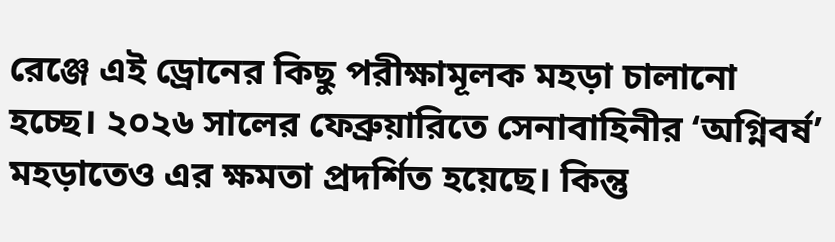রেঞ্জে এই ড্রোনের কিছু পরীক্ষামূলক মহড়া চালানো হচ্ছে। ২০২৬ সালের ফেব্রুয়ারিতে সেনাবাহিনীর ‘অগ্নিবর্ষ’ মহড়াতেও এর ক্ষমতা প্রদর্শিত হয়েছে। কিন্তু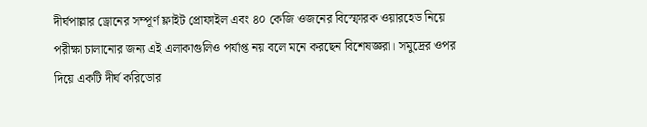দীর্ঘপাল্লার ড্রোনের সম্পূর্ণ ফ্লাইট প্রোফাইল এবং ৪০ কেজি ওজনের বিস্ফোরক ওয়ারহেড নিয়ে পরীক্ষা চালানোর জন্য এই এলাকাগুলিও পর্যাপ্ত নয় বলে মনে করছেন বিশেষজ্ঞরা। সমুদ্রের ওপর দিয়ে একটি দীর্ঘ করিডোর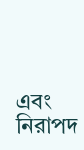এবং নিরাপদ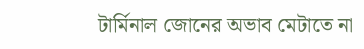টার্মিনাল জোনের অভাব মেটাতে না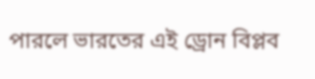পারলে ভারতের এই ড্রোন বিপ্লব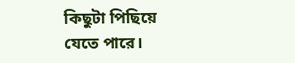কিছুটা পিছিয়ে যেতে পারে।